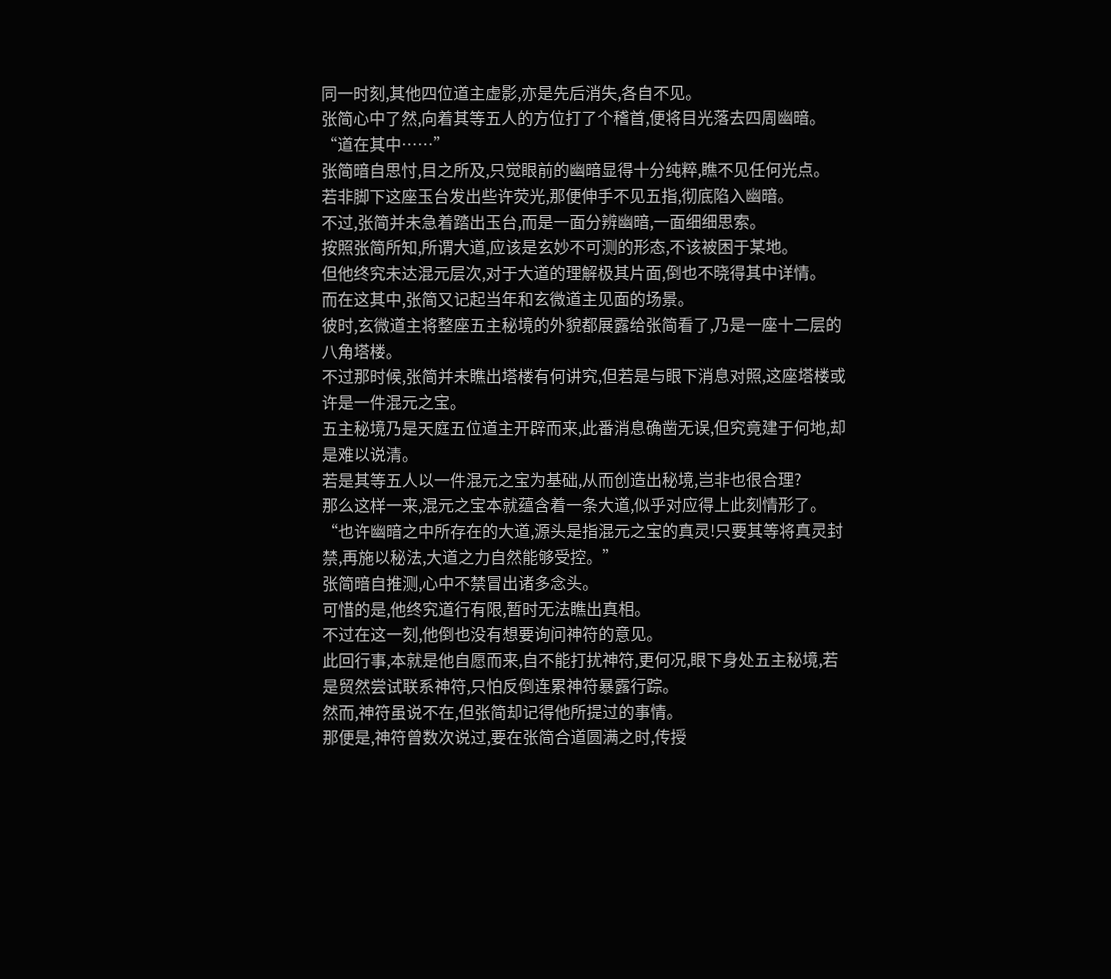同一时刻,其他四位道主虚影,亦是先后消失,各自不见。
张简心中了然,向着其等五人的方位打了个稽首,便将目光落去四周幽暗。
“道在其中……”
张简暗自思忖,目之所及,只觉眼前的幽暗显得十分纯粹,瞧不见任何光点。
若非脚下这座玉台发出些许荧光,那便伸手不见五指,彻底陷入幽暗。
不过,张简并未急着踏出玉台,而是一面分辨幽暗,一面细细思索。
按照张简所知,所谓大道,应该是玄妙不可测的形态,不该被困于某地。
但他终究未达混元层次,对于大道的理解极其片面,倒也不晓得其中详情。
而在这其中,张简又记起当年和玄微道主见面的场景。
彼时,玄微道主将整座五主秘境的外貌都展露给张简看了,乃是一座十二层的八角塔楼。
不过那时候,张简并未瞧出塔楼有何讲究,但若是与眼下消息对照,这座塔楼或许是一件混元之宝。
五主秘境乃是天庭五位道主开辟而来,此番消息确凿无误,但究竟建于何地,却是难以说清。
若是其等五人以一件混元之宝为基础,从而创造出秘境,岂非也很合理?
那么这样一来,混元之宝本就蕴含着一条大道,似乎对应得上此刻情形了。
“也许幽暗之中所存在的大道,源头是指混元之宝的真灵!只要其等将真灵封禁,再施以秘法,大道之力自然能够受控。”
张简暗自推测,心中不禁冒出诸多念头。
可惜的是,他终究道行有限,暂时无法瞧出真相。
不过在这一刻,他倒也没有想要询问神符的意见。
此回行事,本就是他自愿而来,自不能打扰神符,更何况,眼下身处五主秘境,若是贸然尝试联系神符,只怕反倒连累神符暴露行踪。
然而,神符虽说不在,但张简却记得他所提过的事情。
那便是,神符曾数次说过,要在张简合道圆满之时,传授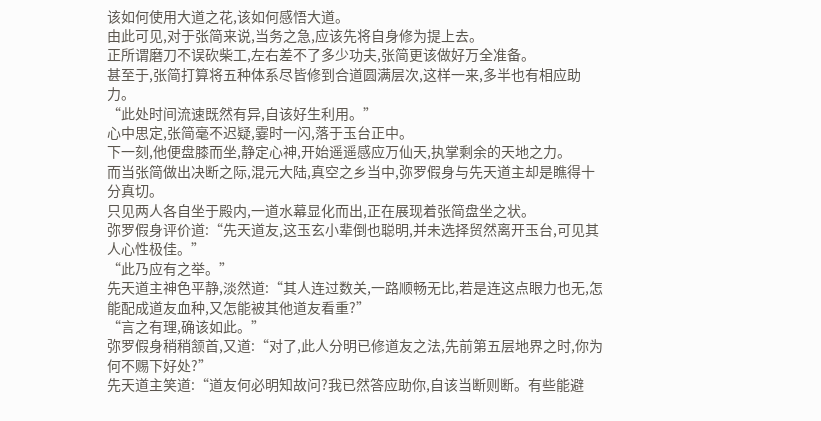该如何使用大道之花,该如何感悟大道。
由此可见,对于张简来说,当务之急,应该先将自身修为提上去。
正所谓磨刀不误砍柴工,左右差不了多少功夫,张简更该做好万全准备。
甚至于,张简打算将五种体系尽皆修到合道圆满层次,这样一来,多半也有相应助力。
“此处时间流速既然有异,自该好生利用。”
心中思定,张简毫不迟疑,霎时一闪,落于玉台正中。
下一刻,他便盘膝而坐,静定心神,开始遥遥感应万仙天,执掌剩余的天地之力。
而当张简做出决断之际,混元大陆,真空之乡当中,弥罗假身与先天道主却是瞧得十分真切。
只见两人各自坐于殿内,一道水幕显化而出,正在展现着张简盘坐之状。
弥罗假身评价道:“先天道友,这玉玄小辈倒也聪明,并未选择贸然离开玉台,可见其人心性极佳。”
“此乃应有之举。”
先天道主神色平静,淡然道:“其人连过数关,一路顺畅无比,若是连这点眼力也无,怎能配成道友血种,又怎能被其他道友看重?”
“言之有理,确该如此。”
弥罗假身稍稍颔首,又道:“对了,此人分明已修道友之法,先前第五层地界之时,你为何不赐下好处?”
先天道主笑道:“道友何必明知故问?我已然答应助你,自该当断则断。有些能避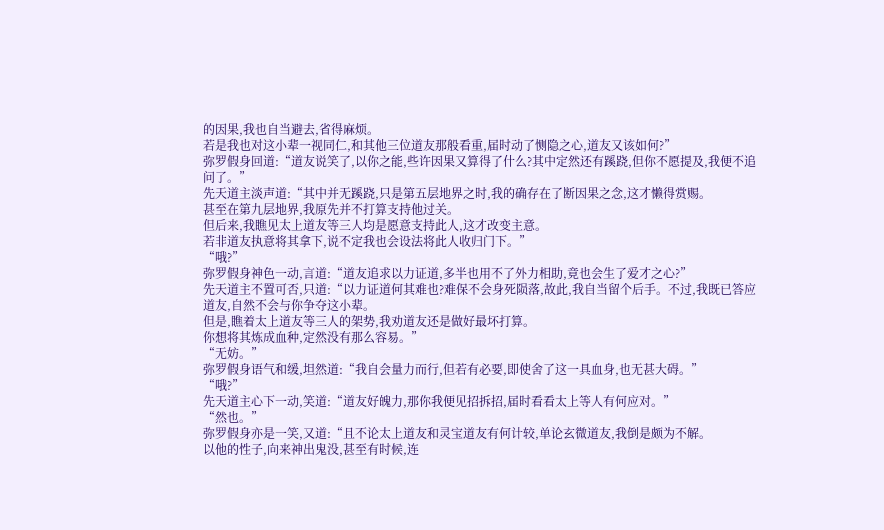的因果,我也自当避去,省得麻烦。
若是我也对这小辈一视同仁,和其他三位道友那般看重,届时动了恻隐之心,道友又该如何?”
弥罗假身回道:“道友说笑了,以你之能,些许因果又算得了什么?其中定然还有蹊跷,但你不愿提及,我便不追问了。”
先天道主淡声道:“其中并无蹊跷,只是第五层地界之时,我的确存在了断因果之念,这才懒得赏赐。
甚至在第九层地界,我原先并不打算支持他过关。
但后来,我瞧见太上道友等三人均是愿意支持此人,这才改变主意。
若非道友执意将其拿下,说不定我也会设法将此人收归门下。”
“哦?”
弥罗假身神色一动,言道:“道友追求以力证道,多半也用不了外力相助,竟也会生了爱才之心?”
先天道主不置可否,只道:“以力证道何其难也?难保不会身死陨落,故此,我自当留个后手。不过,我既已答应道友,自然不会与你争夺这小辈。
但是,瞧着太上道友等三人的架势,我劝道友还是做好最坏打算。
你想将其炼成血种,定然没有那么容易。”
“无妨。”
弥罗假身语气和缓,坦然道:“我自会量力而行,但若有必要,即使舍了这一具血身,也无甚大碍。”
“哦?”
先天道主心下一动,笑道:“道友好魄力,那你我便见招拆招,届时看看太上等人有何应对。”
“然也。”
弥罗假身亦是一笑,又道:“且不论太上道友和灵宝道友有何计较,单论玄微道友,我倒是颇为不解。
以他的性子,向来神出鬼没,甚至有时候,连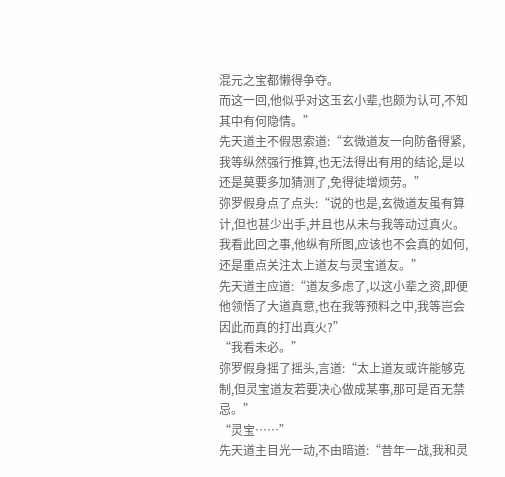混元之宝都懒得争夺。
而这一回,他似乎对这玉玄小辈,也颇为认可,不知其中有何隐情。”
先天道主不假思索道:“玄微道友一向防备得紧,我等纵然强行推算,也无法得出有用的结论,是以还是莫要多加猜测了,免得徒增烦劳。”
弥罗假身点了点头:“说的也是,玄微道友虽有算计,但也甚少出手,并且也从未与我等动过真火。
我看此回之事,他纵有所图,应该也不会真的如何,还是重点关注太上道友与灵宝道友。”
先天道主应道:“道友多虑了,以这小辈之资,即便他领悟了大道真意,也在我等预料之中,我等岂会因此而真的打出真火?”
“我看未必。”
弥罗假身摇了摇头,言道:“太上道友或许能够克制,但灵宝道友若要决心做成某事,那可是百无禁忌。”
“灵宝……”
先天道主目光一动,不由暗道:“昔年一战,我和灵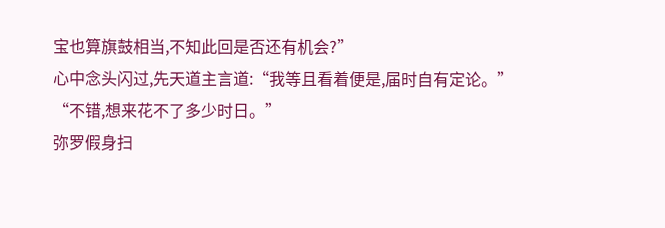宝也算旗鼓相当,不知此回是否还有机会?”
心中念头闪过,先天道主言道:“我等且看着便是,届时自有定论。”
“不错,想来花不了多少时日。”
弥罗假身扫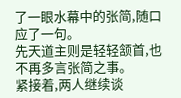了一眼水幕中的张简,随口应了一句。
先天道主则是轻轻颔首,也不再多言张简之事。
紧接着,两人继续谈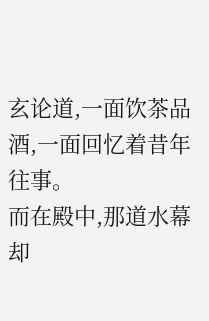玄论道,一面饮茶品酒,一面回忆着昔年往事。
而在殿中,那道水幕却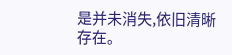是并未消失,依旧清晰存在。